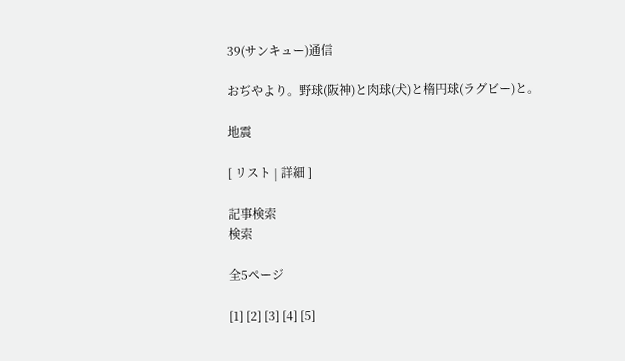39(サンキュー)通信

おぢやより。野球(阪神)と肉球(犬)と楕円球(ラグビー)と。

地震

[ リスト | 詳細 ]

記事検索
検索

全5ページ

[1] [2] [3] [4] [5]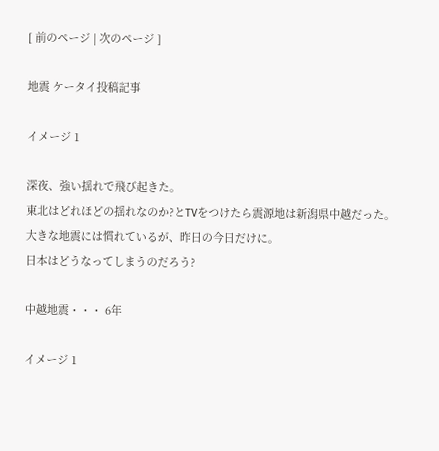[ 前のページ | 次のページ ]

地震 ケータイ投稿記事

イメージ 1

深夜、強い揺れで飛び起きた。
東北はどれほどの揺れなのか?とTVをつけたら震源地は新潟県中越だった。
大きな地震には慣れているが、昨日の今日だけに。
日本はどうなってしまうのだろう?

中越地震・・・ 6年

イメージ 1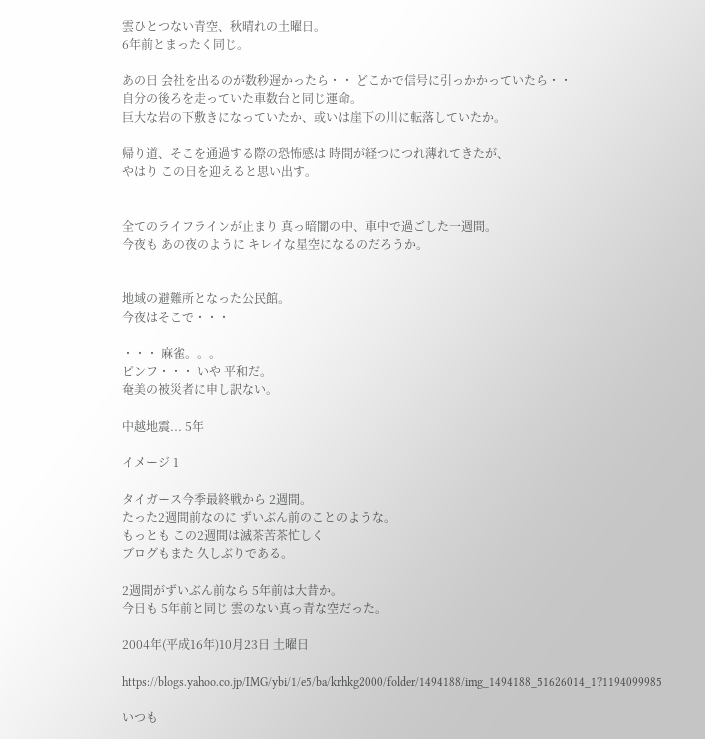雲ひとつない青空、秋晴れの土曜日。
6年前とまったく同じ。

あの日 会社を出るのが数秒遅かったら・・ どこかで信号に引っかかっていたら・・
自分の後ろを走っていた車数台と同じ運命。
巨大な岩の下敷きになっていたか、或いは崖下の川に転落していたか。

帰り道、そこを通過する際の恐怖感は 時間が経つにつれ薄れてきたが、
やはり この日を迎えると思い出す。


全てのライフラインが止まり 真っ暗闇の中、車中で過ごした一週間。
今夜も あの夜のように キレイな星空になるのだろうか。


地域の避難所となった公民館。
今夜はそこで・・・

・・・ 麻雀。。。
ピンフ・・・ いや 平和だ。
奄美の被災者に申し訳ない。

中越地震... 5年

イメージ 1

タイガース今季最終戦から 2週間。
たった2週間前なのに ずいぶん前のことのような。
もっとも この2週間は滅茶苦茶忙しく
ブログもまた 久しぶりである。

2週間がずいぶん前なら 5年前は大昔か。
今日も 5年前と同じ 雲のない真っ青な空だった。

2004年(平成16年)10月23日 土曜日

https://blogs.yahoo.co.jp/IMG/ybi/1/e5/ba/krhkg2000/folder/1494188/img_1494188_51626014_1?1194099985

いつも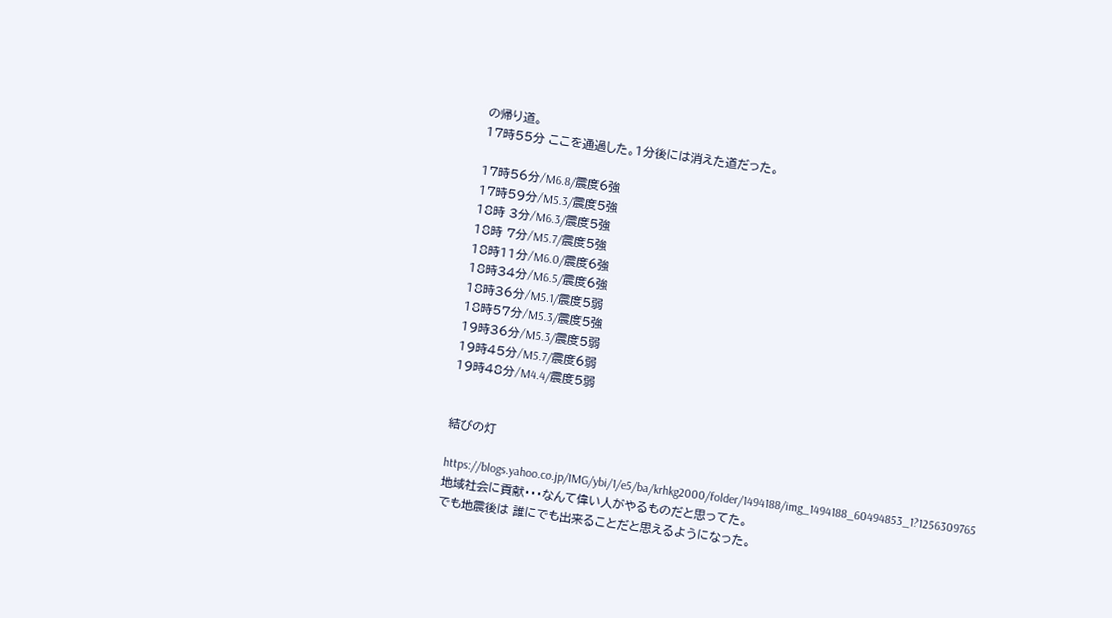の帰り道。
17時55分 ここを通過した。1分後には消えた道だった。

17時56分/M6.8/震度6強
17時59分/M5.3/震度5強
18時 3分/M6.3/震度5強
18時 7分/M5.7/震度5強
18時11分/M6.0/震度6強
18時34分/M6.5/震度6強
18時36分/M5.1/震度5弱
18時57分/M5.3/震度5強
19時36分/M5.3/震度5弱
19時45分/M5.7/震度6弱
19時48分/M4.4/震度5弱


結びの灯

https://blogs.yahoo.co.jp/IMG/ybi/1/e5/ba/krhkg2000/folder/1494188/img_1494188_60494853_1?1256309765
地域社会に貢献・・・なんて偉い人がやるものだと思ってた。
でも地震後は 誰にでも出来ることだと思えるようになった。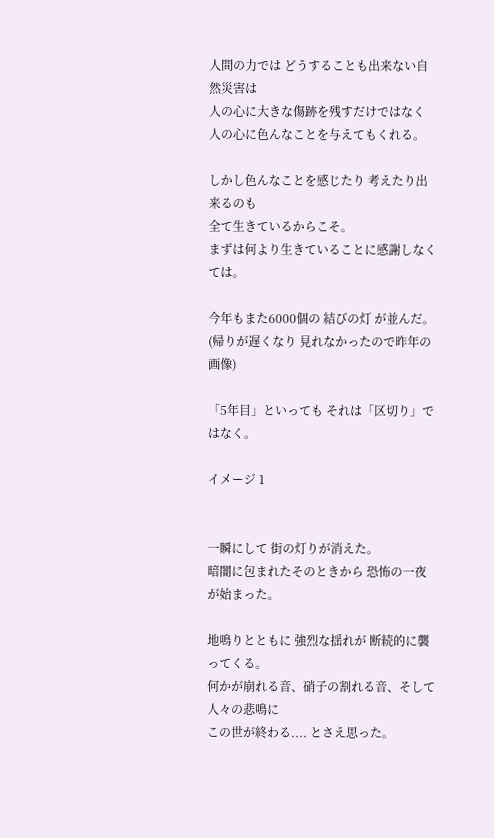人間の力では どうすることも出来ない自然災害は
人の心に大きな傷跡を残すだけではなく
人の心に色んなことを与えてもくれる。

しかし色んなことを感じたり 考えたり出来るのも
全て生きているからこそ。
まずは何より生きていることに感謝しなくては。

今年もまた6000個の 結びの灯 が並んだ。
(帰りが遅くなり 見れなかったので昨年の画像)

「5年目」といっても それは「区切り」ではなく。

イメージ 1


一瞬にして 街の灯りが消えた。
暗闇に包まれたそのときから 恐怖の一夜が始まった。

地鳴りとともに 強烈な揺れが 断続的に襲ってくる。
何かが崩れる音、硝子の割れる音、そして人々の悲鳴に
この世が終わる.... とさえ思った。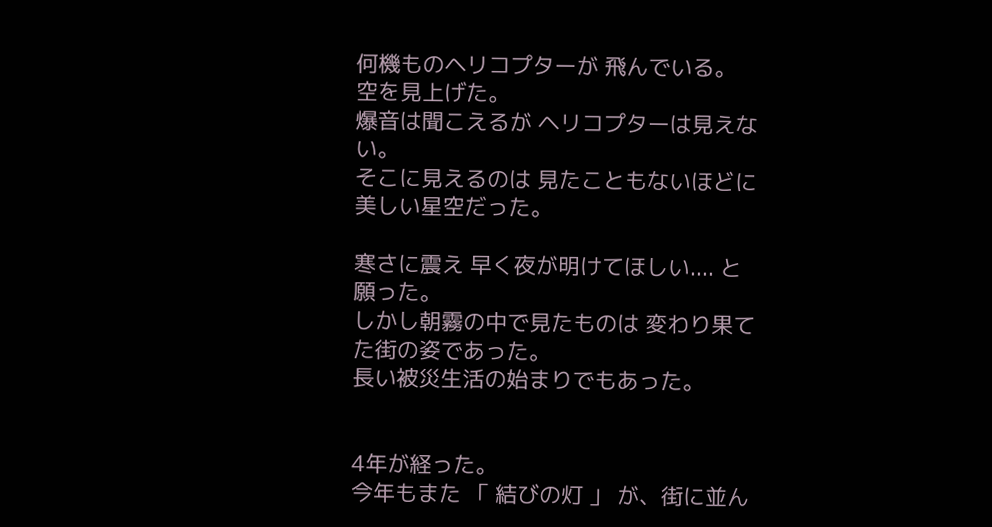何機ものヘリコプターが 飛んでいる。
空を見上げた。
爆音は聞こえるが ヘリコプターは見えない。
そこに見えるのは 見たこともないほどに美しい星空だった。

寒さに震え 早く夜が明けてほしい.... と願った。
しかし朝霧の中で見たものは 変わり果てた街の姿であった。
長い被災生活の始まりでもあった。


4年が経った。
今年もまた 「 結びの灯 」 が、街に並ん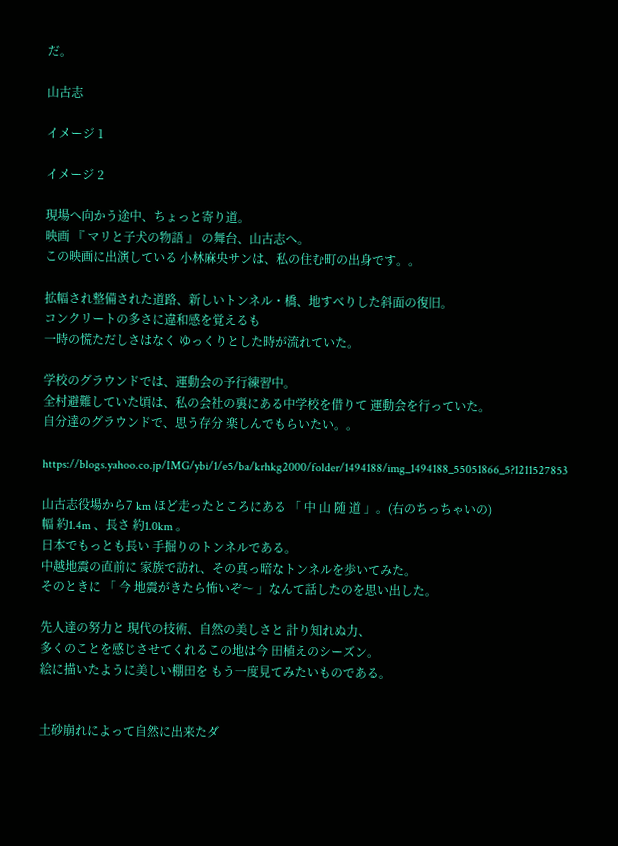だ。

山古志

イメージ 1

イメージ 2

現場へ向かう途中、ちょっと寄り道。
映画 『 マリと子犬の物語 』 の舞台、山古志へ。
この映画に出演している 小林麻央サンは、私の住む町の出身です。。

拡幅され整備された道路、新しいトンネル・橋、地すべりした斜面の復旧。
コンクリートの多さに違和感を覚えるも
一時の慌ただしさはなく ゆっくりとした時が流れていた。

学校のグラウンドでは、運動会の予行練習中。
全村避難していた頃は、私の会社の裏にある中学校を借りて 運動会を行っていた。
自分達のグラウンドで、思う存分 楽しんでもらいたい。。

https://blogs.yahoo.co.jp/IMG/ybi/1/e5/ba/krhkg2000/folder/1494188/img_1494188_55051866_5?1211527853

山古志役場から7 km ほど走ったところにある 「 中 山 随 道 」。(右のちっちゃいの)
幅 約1.4m 、長さ 約1.0km 。
日本でもっとも長い 手掘りのトンネルである。
中越地震の直前に 家族で訪れ、その真っ暗なトンネルを歩いてみた。
そのときに 「 今 地震がきたら怖いぞ〜 」なんて話したのを思い出した。

先人達の努力と 現代の技術、自然の美しさと 計り知れぬ力、
多くのことを感じさせてくれるこの地は今 田植えのシーズン。
絵に描いたように美しい棚田を もう一度見てみたいものである。


土砂崩れによって自然に出来たダ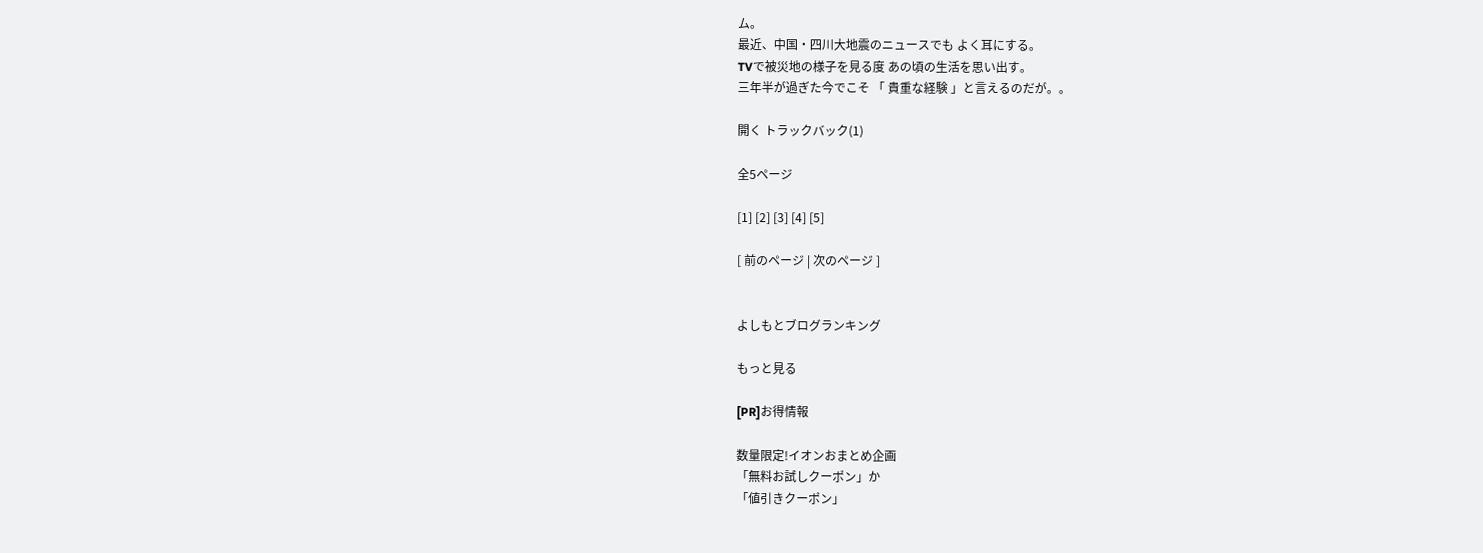ム。
最近、中国・四川大地震のニュースでも よく耳にする。
TVで被災地の様子を見る度 あの頃の生活を思い出す。
三年半が過ぎた今でこそ 「 貴重な経験 」と言えるのだが。。

開く トラックバック(1)

全5ページ

[1] [2] [3] [4] [5]

[ 前のページ | 次のページ ]


よしもとブログランキング

もっと見る

[PR]お得情報

数量限定!イオンおまとめ企画
「無料お試しクーポン」か
「値引きクーポン」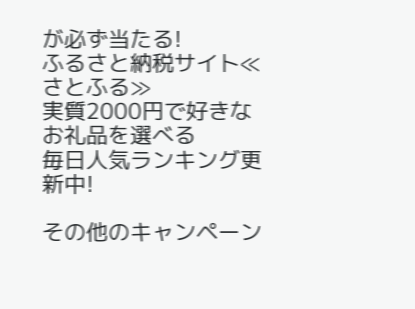が必ず当たる!
ふるさと納税サイト≪さとふる≫
実質2000円で好きなお礼品を選べる
毎日人気ランキング更新中!

その他のキャンペーン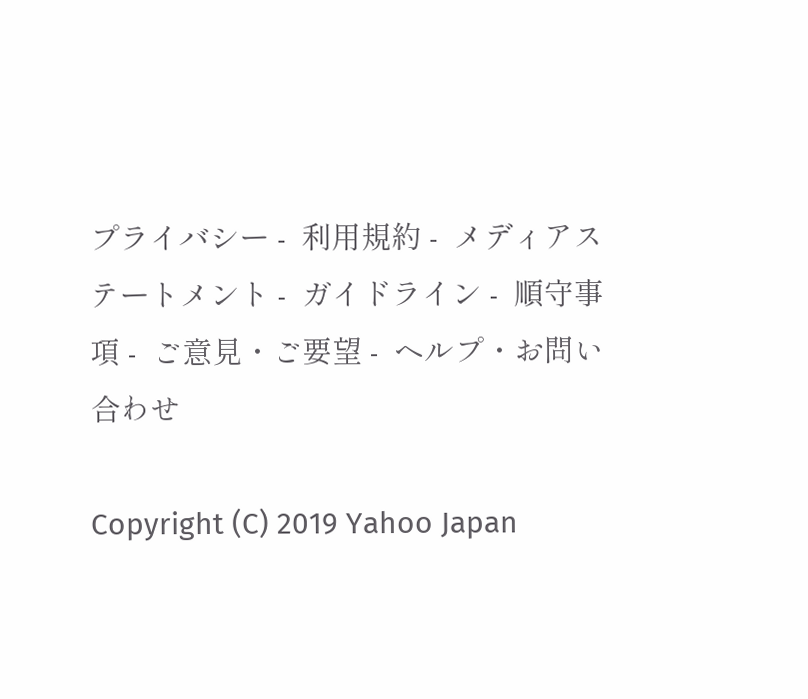プライバシー -  利用規約 -  メディアステートメント -  ガイドライン -  順守事項 -  ご意見・ご要望 -  ヘルプ・お問い合わせ

Copyright (C) 2019 Yahoo Japan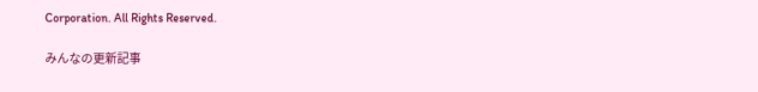Corporation. All Rights Reserved.

みんなの更新記事